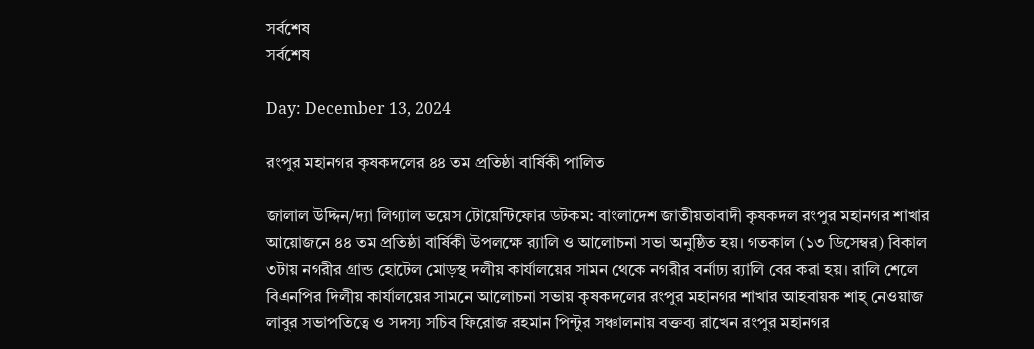সর্বশেষ
সর্বশেষ

Day: December 13, 2024

রংপুর মহানগর কৃষকদলের ৪৪ তম প্রতিষ্ঠা বার্ষিকী পালিত

জালাল উদ্দিন/দ্যা লিগ্যাল ভয়েস টোয়েন্টিফোর ডটকম: বাংলাদেশ জাতীয়তাবাদী কৃষকদল রংপুর মহানগর শাখার আয়োজনে ৪৪ তম প্রতিষ্ঠা বার্ষিকী উপলক্ষে র‌্যালি ও আলোচনা সভা অনুষ্ঠিত হয়। গতকাল (১৩ ডিসেম্বর) বিকাল ৩টায় নগরীর গ্রান্ড হোটেল মোড়স্থ দলীয় কার্যালয়ের সামন থেকে নগরীর বর্নাঢ্য র‌্যালি বের করা হয়। রালি শেলে বিএনপির দিলীয় কার্যালয়ের সামনে আলোচনা সভায় কৃষকদলের রংপুর মহানগর শাখার আহবায়ক শাহ্ নেওয়াজ লাবুর সভাপতিত্বে ও সদস্য সচিব ফিরোজ রহমান পিন্টুর সঞ্চালনায় বক্তব্য রাখেন রংপুর মহানগর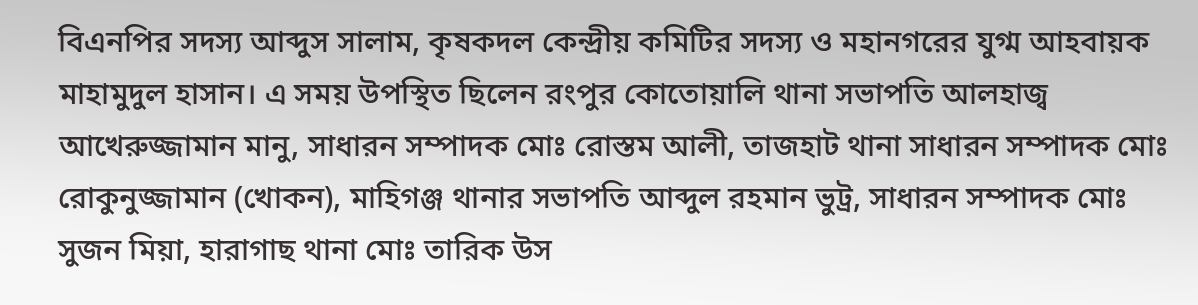বিএনপির সদস্য আব্দুস সালাম, কৃষকদল কেন্দ্রীয় কমিটির সদস্য ও মহানগরের যুগ্ম আহবায়ক মাহামুদুল হাসান। এ সময় উপস্থিত ছিলেন রংপুর কোতোয়ালি থানা সভাপতি আলহাজ্ব আখেরুজ্জামান মানু, সাধারন সম্পাদক মোঃ রোস্তম আলী, তাজহাট থানা সাধারন সম্পাদক মোঃ রোকুনুজ্জামান (খোকন), মাহিগঞ্জ থানার সভাপতি আব্দুল রহমান ভুট্র, সাধারন সম্পাদক মোঃ সুজন মিয়া, হারাগাছ থানা মোঃ তারিক উস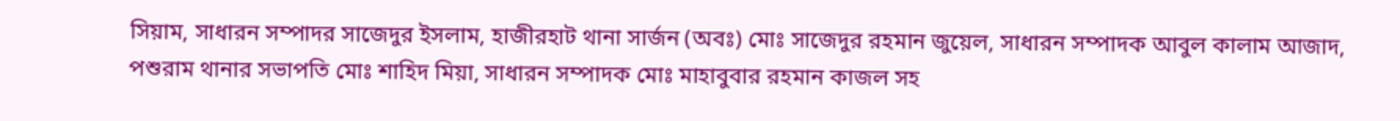সিয়াম, সাধারন সম্পাদর সাজেদুর ইসলাম, হাজীরহাট থানা সার্জন (অবঃ) মোঃ সাজেদুর রহমান জুয়েল, সাধারন সম্পাদক আবুল কালাম আজাদ, পশুরাম থানার সভাপতি মোঃ শাহিদ মিয়া, সাধারন সম্পাদক মোঃ মাহাবুবার রহমান কাজল সহ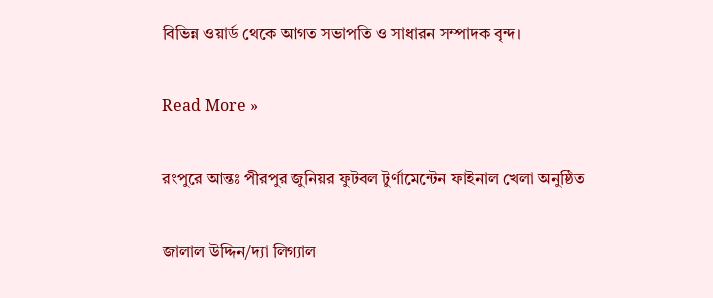বিভিন্ন ওয়ার্ড থেকে আগত সভাপতি ও সাধারন সম্পাদক বৃন্দ।

Read More »

রংপুরে আন্তঃ পীরপুর জুনিয়র ফুটবল টুর্ণামেন্টেন ফাইনাল খেলা অনুষ্ঠিত

জালাল উদ্দিন/দ্যা লিগ্যাল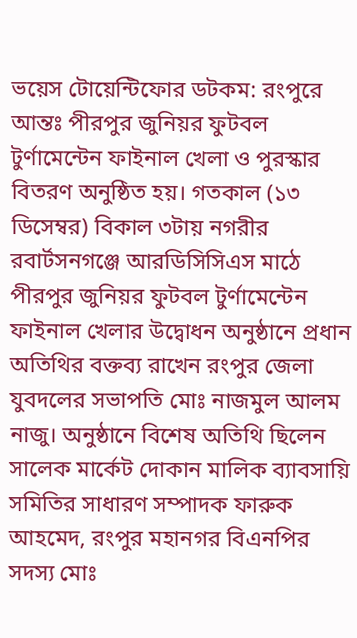ভয়েস টোয়েন্টিফোর ডটকম: রংপুরে আন্তঃ পীরপুর জুনিয়র ফুটবল টুর্ণামেন্টেন ফাইনাল খেলা ও পুরস্কার বিতরণ অনুষ্ঠিত হয়। গতকাল (১৩ ডিসেম্বর) বিকাল ৩টায় নগরীর রবার্টসনগঞ্জে আরডিসিসিএস মাঠে পীরপুর জুনিয়র ফুটবল টুর্ণামেন্টেন ফাইনাল খেলার উদ্বোধন অনুষ্ঠানে প্রধান অতিথির বক্তব্য রাখেন রংপুর জেলা যুবদলের সভাপতি মোঃ নাজমুল আলম নাজু। অনুষ্ঠানে বিশেষ অতিথি ছিলেন সালেক মার্কেট দোকান মালিক ব্যাবসায়ি সমিতির সাধারণ সম্পাদক ফারুক আহমেদ, রংপুর মহানগর বিএনপির সদস্য মোঃ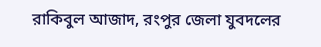রাকিবুল আজাদ, রংপুর জেলা যুবদলের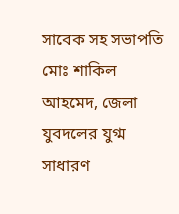সাবেক সহ সভাপতি মোঃ শাকিল আহমেদ, জেলা যুবদলের যুগ্ম সাধারণ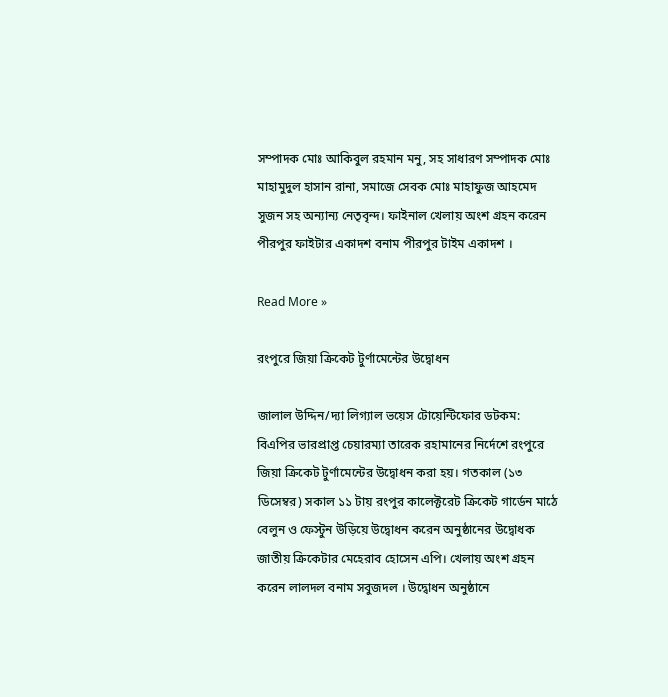সম্পাদক মোঃ আকিবুল রহমান মনু, সহ সাধারণ সম্পাদক মোঃ মাহামুদুল হাসান রানা, সমাজে সেবক মোঃ মাহাফুজ আহমেদ সুজন সহ অন্যান্য নেতৃবৃন্দ। ফাইনাল খেলায় অংশ গ্রহন করেন পীরপুর ফাইটার একাদশ বনাম পীরপুর টাইম একাদশ ।

Read More »

রংপুরে জিয়া ক্রিকেট টুর্ণামেন্টের উদ্বোধন

জালাল উদ্দিন/দ্যা লিগ্যাল ভয়েস টোয়েন্টিফোর ডটকম: বিএপির ভারপ্রাপ্ত চেয়ারম্যা তারেক রহামানের নির্দেশে রংপুরে জিয়া ক্রিকেট টুর্ণামেন্টের উদ্বোধন করা হয়। গতকাল (১৩ ডিসেম্বর) সকাল ১১ টায় রংপুর কালেক্টরেট ক্রিকেট গার্ডেন মাঠে বেলুন ও ফেস্টুন উড়িয়ে উদ্বোধন করেন অনুষ্ঠানের উদ্বোধক জাতীয় ক্রিকেটার মেহেরাব হোসেন এপি। খেলায় অংশ গ্রহন করেন লালদল বনাম সবুজদল । উদ্বোধন অনুষ্ঠানে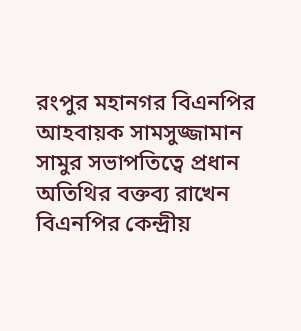রংপুর মহানগর বিএনপির আহবায়ক সামসুজ্জামান সামুর সভাপতিত্বে প্রধান অতিথির বক্তব্য রাখেন বিএনপির কেন্দ্রীয়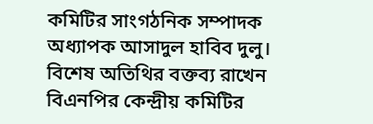কমিটির সাংগঠনিক সম্পাদক অধ্যাপক আসাদুল হাবিব দুলু। বিশেষ অতিথির বক্তব্য রাখেন বিএনপির কেন্দ্রীয় কমিটির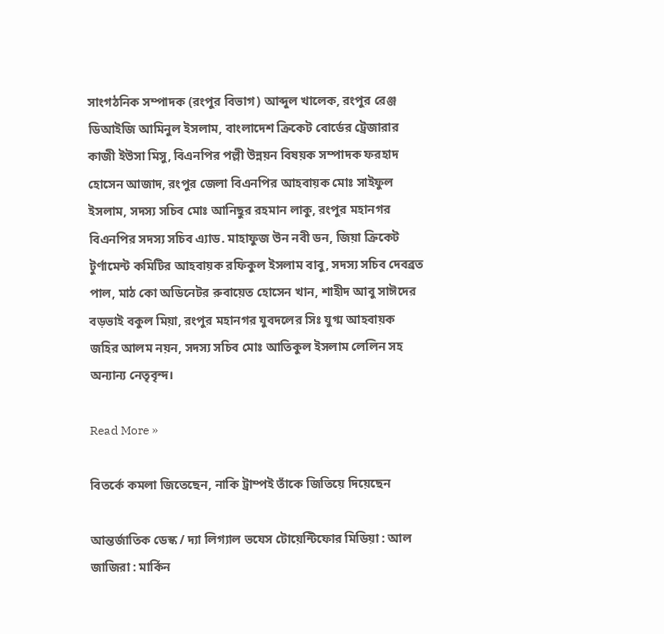সাংগঠনিক সম্পাদক (রংপুর বিভাগ) আব্দুল খালেক, রংপুর রেঞ্জ ডিআইজি আমিনুল ইসলাম, বাংলাদেশ ক্রিকেট বোর্ডের ট্রেজারার কাজী ইউসা মিসু, বিএনপির পল্লী উন্নয়ন বিষয়ক সম্পাদক ফরহাদ হোসেন আজাদ, রংপুর জেলা বিএনপির আহবায়ক মোঃ সাইফুল ইসলাম, সদস্য সচিব মোঃ আনিছুর রহমান লাকু, রংপুর মহানগর বিএনপির সদস্য সচিব এ্যাড. মাহাফুজ উন নবী ডন, জিয়া ক্রিকেট টুর্ণামেন্ট কমিটির আহবায়ক রফিকুল ইসলাম বাবু, সদস্য সচিব দেবব্রত পাল, মাঠ কো অডিনেটর রুবায়েত হোসেন খান, শাহীদ আবু সাঈদের বড়ভাই বকুল মিয়া, রংপুর মহানগর যুবদলের সিঃ যুগ্ম আহবায়ক জহির আলম নয়ন, সদস্য সচিব মোঃ আতিকুল ইসলাম লেলিন সহ অন্যান্য নেতৃবৃন্দ।

Read More »

বিতর্কে কমলা জিতেছেন, নাকি ট্রাম্পই তাঁকে জিতিয়ে দিয়েছেন

আন্তর্জাতিক ডেস্ক / দ্যা লিগ্যাল ভযেস টোয়েন্টিফোর মিডিয়া : আল জাজিরা : মার্কিন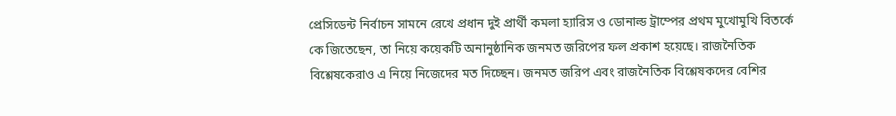প্রেসিডেন্ট নির্বাচন সামনে রেখে প্রধান দুই প্রার্থী কমলা হ্যারিস ও ডোনাল্ড ট্রাম্পের প্রথম মুখোমুখি বিতর্কে কে জিতেছেন, তা নিয়ে কয়েকটি অনানুষ্ঠানিক জনমত জরিপের ফল প্রকাশ হয়েছে। রাজনৈতিক বিশ্লেষকেরাও এ নিয়ে নিজেদের মত দিচ্ছেন। জনমত জরিপ এবং রাজনৈতিক বিশ্লেষকদের বেশির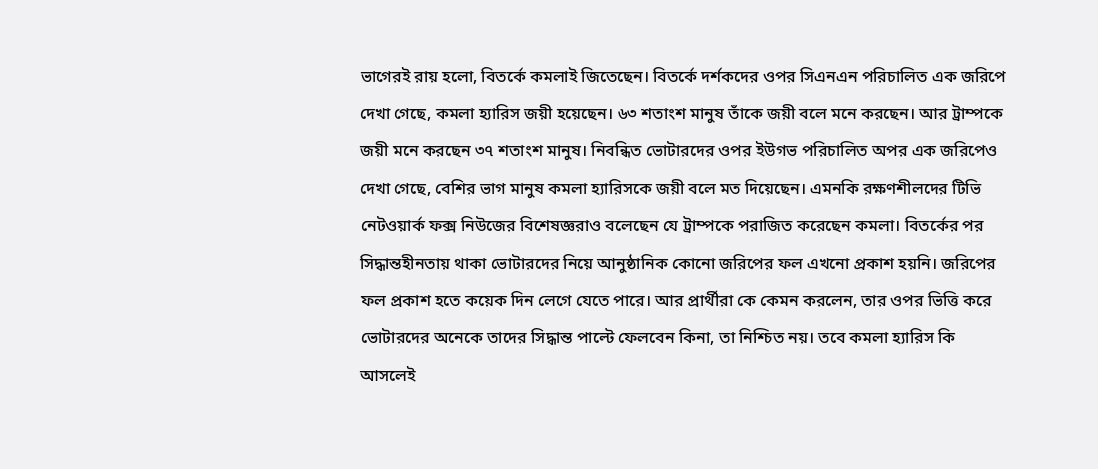ভাগেরই রায় হলো, বিতর্কে কমলাই জিতেছেন। বিতর্কে দর্শকদের ওপর সিএনএন পরিচালিত এক জরিপে দেখা গেছে, কমলা হ্যারিস জয়ী হয়েছেন। ৬৩ শতাংশ মানুষ তাঁকে জয়ী বলে মনে করছেন। আর ট্রাম্পকে জয়ী মনে করছেন ৩৭ শতাংশ মানুষ। নিবন্ধিত ভোটারদের ওপর ইউগভ পরিচালিত অপর এক জরিপেও দেখা গেছে, বেশির ভাগ মানুষ কমলা হ্যারিসকে জয়ী বলে মত দিয়েছেন। এমনকি রক্ষণশীলদের টিভি নেটওয়ার্ক ফক্স নিউজের বিশেষজ্ঞরাও বলেছেন যে ট্রাম্পকে পরাজিত করেছেন কমলা। বিতর্কের পর সিদ্ধান্তহীনতায় থাকা ভোটারদের নিয়ে আনুষ্ঠানিক কোনো জরিপের ফল এখনো প্রকাশ হয়নি। জরিপের ফল প্রকাশ হতে কয়েক দিন লেগে যেতে পারে। আর প্রার্থীরা কে কেমন করলেন, তার ওপর ভিত্তি করে ভোটারদের অনেকে তাদের সিদ্ধান্ত পাল্টে ফেলবেন কিনা, তা নিশ্চিত নয়। তবে কমলা হ্যারিস কি আসলেই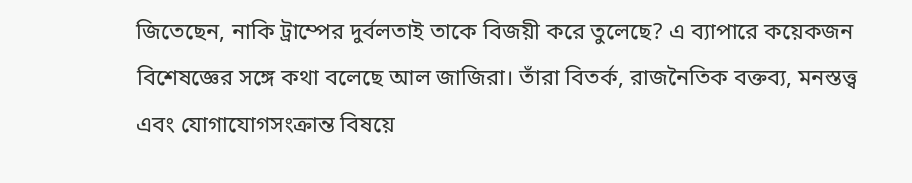জিতেছেন, নাকি ট্রাম্পের দুর্বলতাই তাকে বিজয়ী করে তুলেছে? এ ব্যাপারে কয়েকজন বিশেষজ্ঞের সঙ্গে কথা বলেছে আল জাজিরা। তাঁরা বিতর্ক, রাজনৈতিক বক্তব্য, মনস্তত্ত্ব এবং যোগাযোগসংক্রান্ত বিষয়ে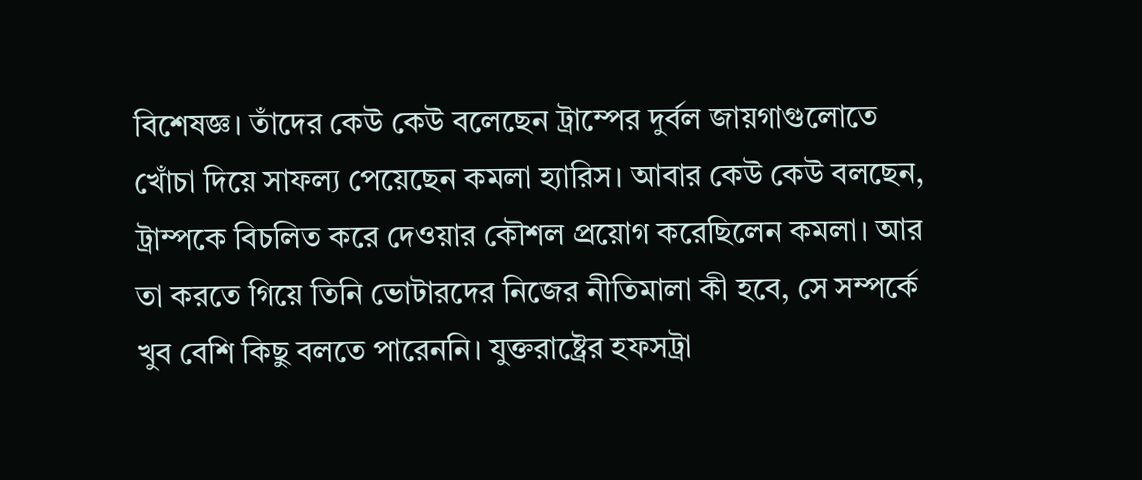বিশেষজ্ঞ। তাঁদের কেউ কেউ বলেছেন ট্রাম্পের দুর্বল জায়গাগুলোতে খোঁচা দিয়ে সাফল্য পেয়েছেন কমলা হ্যারিস। আবার কেউ কেউ বলছেন, ট্রাম্পকে বিচলিত করে দেওয়ার কৌশল প্রয়োগ করেছিলেন কমলা। আর তা করতে গিয়ে তিনি ভোটারদের নিজের নীতিমালা কী হবে, সে সম্পর্কে খুব বেশি কিছু বলতে পারেননি। যুক্তরাষ্ট্রের হফসট্রা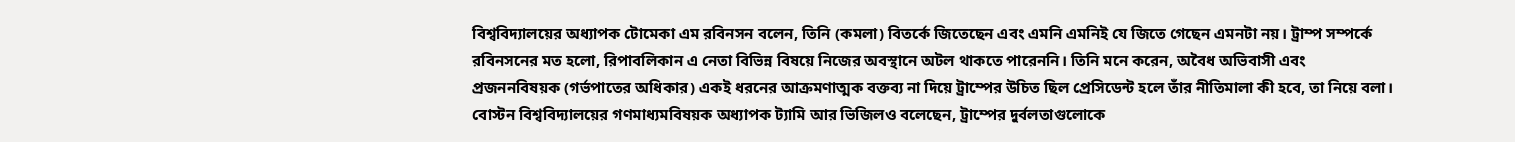বিশ্ববিদ্যালয়ের অধ্যাপক টোমেকা এম রবিনসন বলেন, তিনি (কমলা) বিতর্কে জিতেছেন এবং এমনি এমনিই যে জিতে গেছেন এমনটা নয়। ট্রাম্প সম্পর্কে রবিনসনের মত হলো, রিপাবলিকান এ নেতা বিভিন্ন বিষয়ে নিজের অবস্থানে অটল থাকতে পারেননি। তিনি মনে করেন, অবৈধ অভিবাসী এবং প্রজননবিষয়ক (গর্ভপাতের অধিকার) একই ধরনের আক্রমণাত্মক বক্তব্য না দিয়ে ট্রাম্পের উচিত ছিল প্রেসিডেন্ট হলে তাঁর নীতিমালা কী হবে, তা নিয়ে বলা। বোস্টন বিশ্ববিদ্যালয়ের গণমাধ্যমবিষয়ক অধ্যাপক ট্যামি আর ভিজিলও বলেছেন, ট্রাম্পের দুর্বলতাগুলোকে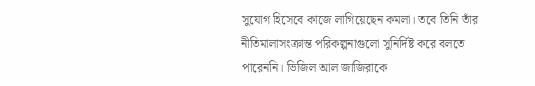সুযোগ হিসেবে কাজে লাগিয়েছেন কমলা। তবে তিনি তাঁর নীতিমালাসংক্রান্ত পরিকল্পনাগুলো সুনির্দিষ্ট করে বলতে পারেননি। ভিজিল আল জাজিরাকে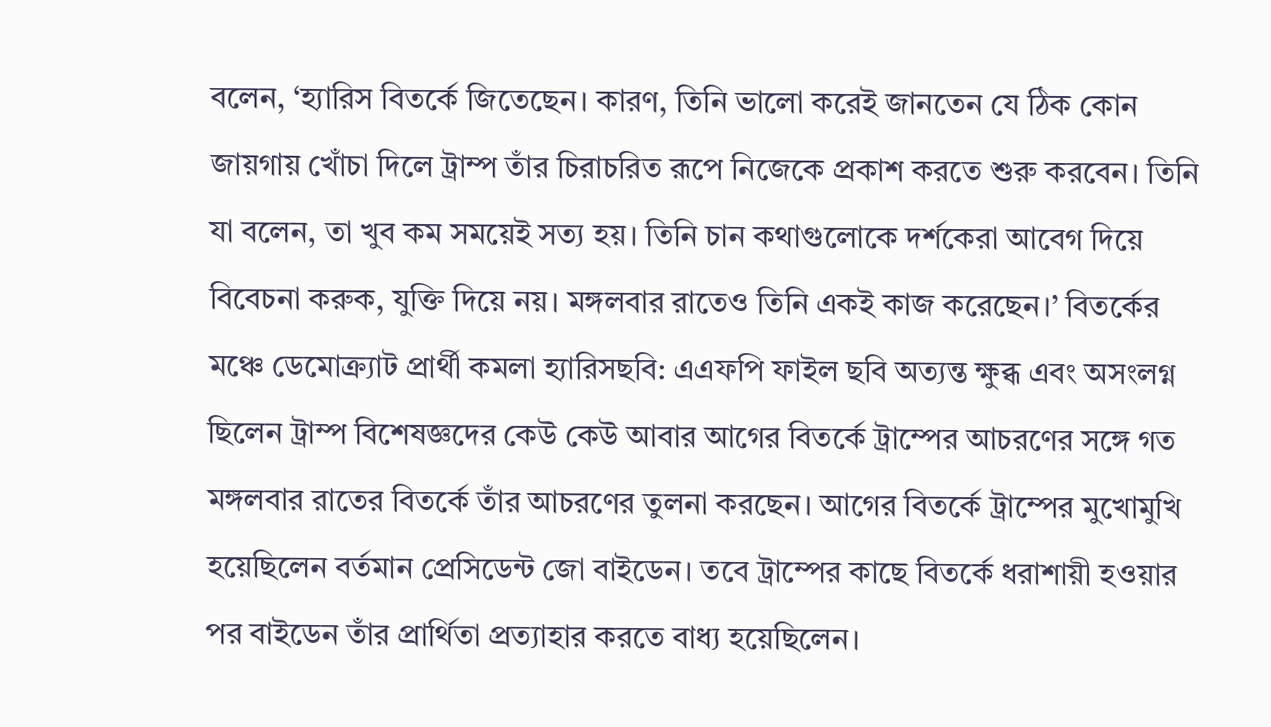বলেন, ‘হ্যারিস বিতর্কে জিতেছেন। কারণ, তিনি ভালো করেই জানতেন যে ঠিক কোন জায়গায় খোঁচা দিলে ট্রাম্প তাঁর চিরাচরিত রূপে নিজেকে প্রকাশ করতে শুরু করবেন। তিনি যা বলেন, তা খুব কম সময়েই সত্য হয়। তিনি চান কথাগুলোকে দর্শকেরা আবেগ দিয়ে বিবেচনা করুক, যুক্তি দিয়ে নয়। মঙ্গলবার রাতেও তিনি একই কাজ করেছেন।’ বিতর্কের মঞ্চে ডেমোক্র্যাট প্রার্থী কমলা হ্যারিসছবি: এএফপি ফাইল ছবি অত্যন্ত ক্ষুব্ধ এবং অসংলগ্ন ছিলেন ট্রাম্প বিশেষজ্ঞদের কেউ কেউ আবার আগের বিতর্কে ট্রাম্পের আচরণের সঙ্গে গত মঙ্গলবার রাতের বিতর্কে তাঁর আচরণের তুলনা করছেন। আগের বিতর্কে ট্রাম্পের মুখোমুখি হয়েছিলেন বর্তমান প্রেসিডেন্ট জো বাইডেন। তবে ট্রাম্পের কাছে বিতর্কে ধরাশায়ী হওয়ার পর বাইডেন তাঁর প্রার্থিতা প্রত্যাহার করতে বাধ্য হয়েছিলেন।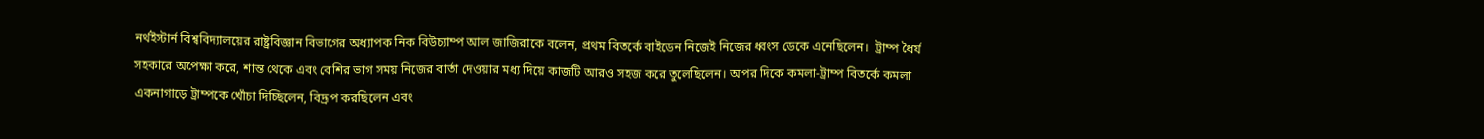নর্থইস্টার্ন বিশ্ববিদ্যালয়ের রাষ্ট্রবিজ্ঞান বিভাগের অধ্যাপক নিক বিউচ্যাম্প আল জাজিরাকে বলেন, প্রথম বিতর্কে বাইডেন নিজেই নিজের ধ্বংস ডেকে এনেছিলেন।  ট্রাম্প ধৈর্য সহকারে অপেক্ষা করে, শান্ত থেকে এবং বেশির ভাগ সময় নিজের বার্তা দেওয়ার মধ্য দিয়ে কাজটি আরও সহজ করে তুলেছিলেন। অপর দিকে কমলা-ট্রাম্প বিতর্কে কমলা একনাগাড়ে ট্রাম্পকে খোঁচা দিচ্ছিলেন, বিদ্রূপ করছিলেন এবং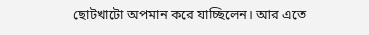ছোটখাটো অপমান করে যাচ্ছিলেন। আর এতে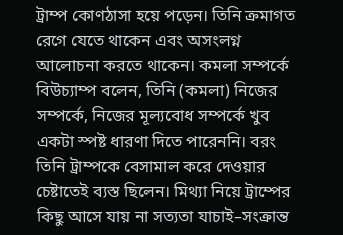ট্রাম্প কোণঠাসা হয়ে পড়েন। তিনি ক্রমাগত রেগে যেতে থাকেন এবং অসংলগ্ন আলোচনা করতে থাকেন। কমলা সম্পর্কে বিউচ্যাম্প বলেন, তিনি (কমলা) নিজের সম্পর্কে, নিজের মূল্যবোধ সম্পর্কে খুব একটা স্পষ্ট ধারণা দিতে পারেননি। বরং তিনি ট্রাম্পকে বেসামাল করে দেওয়ার চেষ্টাতেই ব্যস্ত ছিলেন। মিথ্যা নিয়ে ট্রাম্পের কিছু আসে যায় না সত্যতা যাচাই–সংক্রান্ত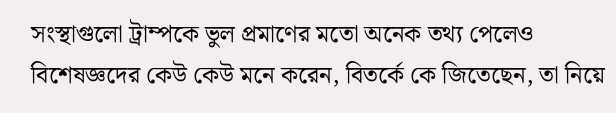সংস্থাগুলো ট্রাম্পকে ভুল প্রমাণের মতো অনেক তথ্য পেলেও বিশেষজ্ঞদের কেউ কেউ মনে করেন, বিতর্কে কে জিতেছেন, তা নিয়ে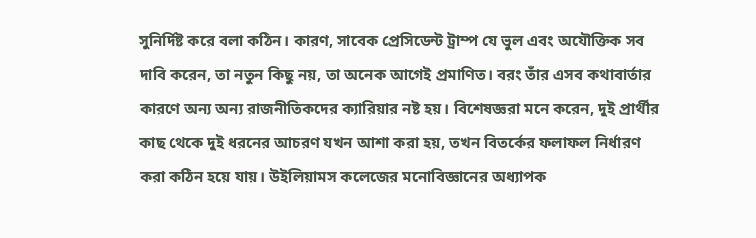সুনির্দিষ্ট করে বলা কঠিন। কারণ, সাবেক প্রেসিডেন্ট ট্রাম্প যে ভুল এবং অযৌক্তিক সব দাবি করেন, তা নতুন কিছু নয়, তা অনেক আগেই প্রমাণিত। বরং তাঁর এসব কথাবার্তার কারণে অন্য অন্য রাজনীতিকদের ক্যারিয়ার নষ্ট হয়। বিশেষজ্ঞরা মনে করেন, দুই প্রার্থীর কাছ থেকে দুই ধরনের আচরণ যখন আশা করা হয়, তখন বিতর্কের ফলাফল নির্ধারণ করা কঠিন হয়ে যায়। উইলিয়ামস কলেজের মনোবিজ্ঞানের অধ্যাপক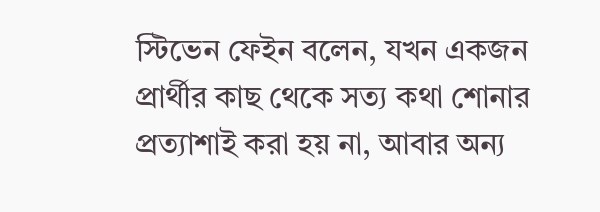স্টিভেন ফেইন বলেন, যখন একজন প্রার্থীর কাছ থেকে সত্য কথা শোনার প্রত্যাশাই করা হয় না, আবার অন্য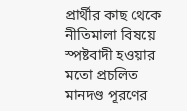প্রার্থীর কাছ থেকে নীতিমালা বিষয়ে স্পষ্টবাদী হওয়ার মতো প্রচলিত মানদণ্ড পূরণের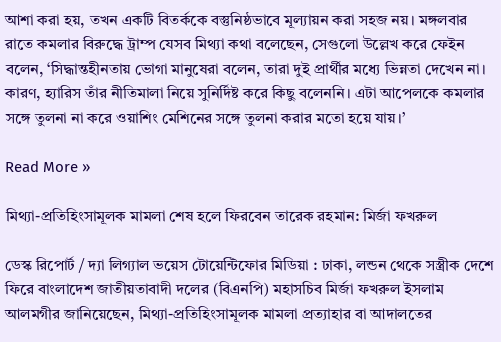আশা করা হয়, তখন একটি বিতর্ককে বস্তুনিষ্ঠভাবে মূল্যায়ন করা সহজ নয়। মঙ্গলবার রাতে কমলার বিরুদ্ধে ট্রাম্প যেসব মিথ্যা কথা বলেছেন, সেগুলো উল্লেখ করে ফেইন বলেন, ‘সিদ্ধান্তহীনতায় ভোগা মানুষেরা বলেন, তারা দুই প্রার্থীর মধ্যে ভিন্নতা দেখেন না। কারণ, হ্যারিস তাঁর নীতিমালা নিয়ে সুনির্দিষ্ট করে কিছু বলেননি। এটা আপেলকে কমলার সঙ্গে তুলনা না করে ওয়াশিং মেশিনের সঙ্গে তুলনা করার মতো হয়ে যায়।’

Read More »

মিথ্যা-প্রতিহিংসামূলক মামলা শেষ হলে ফিরবেন তারেক রহমান: মির্জা ফখরুল

ডেস্ক রিপোর্ট / দ্যা লিগ্যাল ভয়েস টোয়েন্টিফোর মিডিয়া : ঢাকা, লন্ডন থেকে সস্ত্রীক দেশে ফিরে বাংলাদেশ জাতীয়তাবাদী দলের (বিএনপি) মহাসচিব মির্জা ফখরুল ইসলাম আলমগীর জানিয়েছেন, মিথ্যা-প্রতিহিংসামূলক মামলা প্রত্যাহার বা আদালতের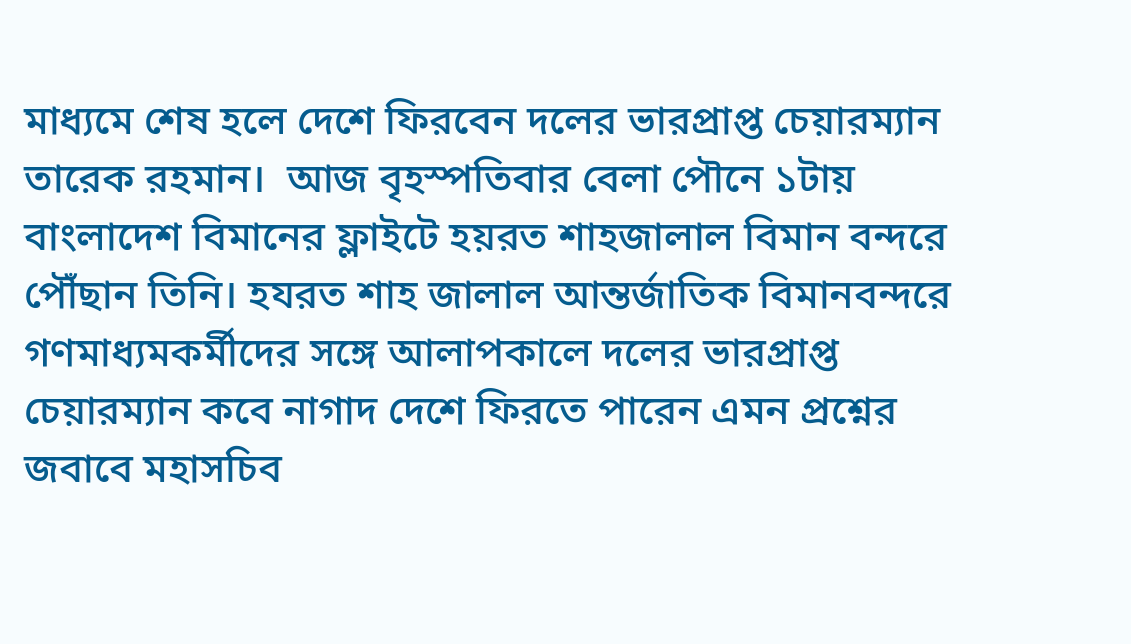মাধ্যমে শেষ হলে দেশে ফিরবেন দলের ভারপ্রাপ্ত চেয়ারম্যান তারেক রহমান।  আজ বৃহস্পতিবার বেলা পৌনে ১টায় বাংলাদেশ বিমানের ফ্লাইটে হয়রত শাহজালাল বিমান বন্দরে পৌঁছান তিনি। হযরত শাহ জালাল আন্তর্জাতিক বিমানবন্দরে গণমাধ্যমকর্মীদের সঙ্গে আলাপকালে দলের ভারপ্রাপ্ত চেয়ারম্যান কবে নাগাদ দেশে ফিরতে পারেন এমন প্রশ্নের জবাবে মহাসচিব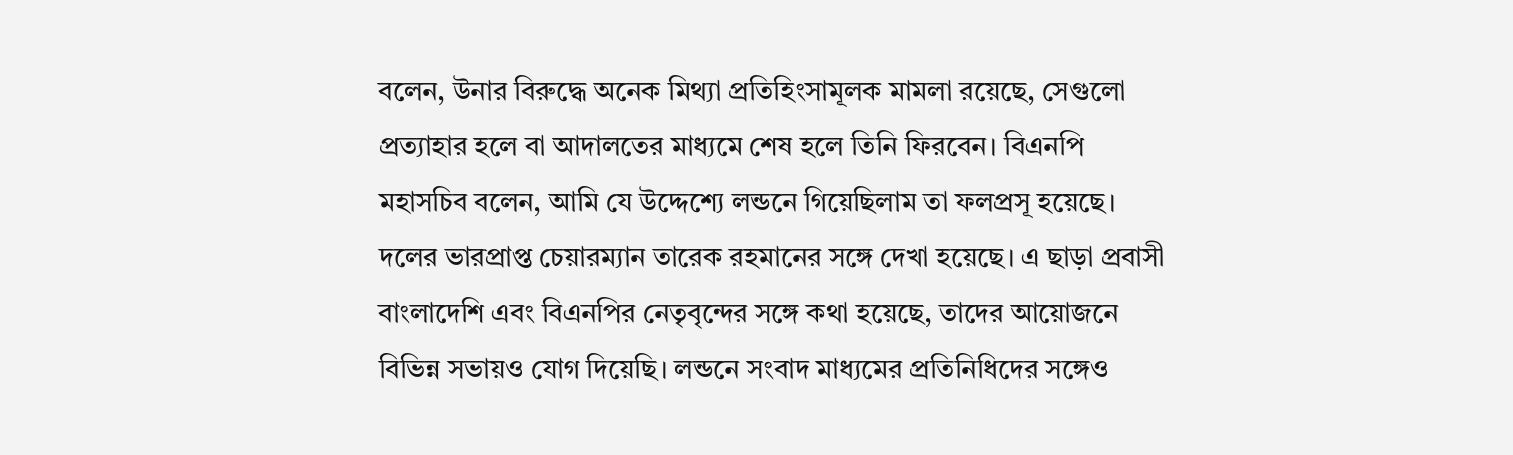বলেন, উনার বিরুদ্ধে অনেক মিথ্যা প্রতিহিংসামূলক মামলা রয়েছে, সেগুলো প্রত্যাহার হলে বা আদালতের মাধ্যমে শেষ হলে তিনি ফিরবেন। বিএনপি মহাসচিব বলেন, আমি যে উদ্দেশ্যে লন্ডনে গিয়েছিলাম তা ফলপ্রসূ হয়েছে। দলের ভারপ্রাপ্ত চেয়ারম্যান তারেক রহমানের সঙ্গে দেখা হয়েছে। এ ছাড়া প্রবাসী বাংলাদেশি এবং বিএনপির নেতৃবৃন্দের সঙ্গে কথা হয়েছে, তাদের আয়োজনে বিভিন্ন সভায়ও যোগ দিয়েছি। লন্ডনে সংবাদ মাধ্যমের প্রতিনিধিদের সঙ্গেও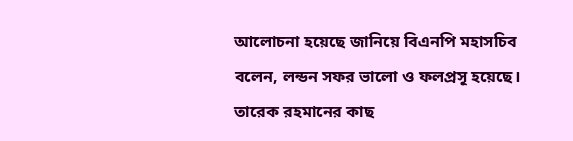আলোচনা হয়েছে জানিয়ে বিএনপি মহাসচিব বলেন, লন্ডন সফর ভালো ও ফলপ্রসূ হয়েছে। তারেক রহমানের কাছ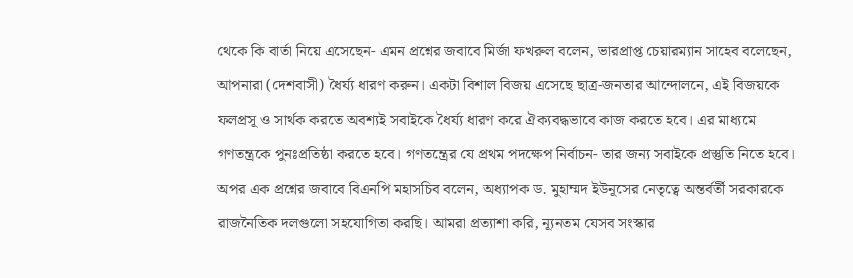থেকে কি বার্তা নিয়ে এসেছেন- এমন প্রশ্নের জবাবে মির্জা ফখরুল বলেন, ভারপ্রাপ্ত চেয়ারম্যান সাহেব বলেছেন, আপনারা (দেশবাসী) ধৈর্য্য ধারণ করুন। একটা বিশাল বিজয় এসেছে ছাত্র-জনতার আন্দোলনে, এই বিজয়কে ফলপ্রসূ ও সার্থক করতে অবশ্যই সবাইকে ধৈর্য্য ধারণ করে ঐক্যবদ্ধভাবে কাজ করতে হবে। এর মাধ্যমে গণতন্ত্রকে পুনঃপ্রতিষ্ঠা করতে হবে। গণতন্ত্রের যে প্রথম পদক্ষেপ নির্বাচন- তার জন্য সবাইকে প্রস্তুতি নিতে হবে। অপর এক প্রশ্নের জবাবে বিএনপি মহাসচিব বলেন, অধ্যাপক ড. মুহাম্মদ ইউনূসের নেতৃত্বে অন্তর্বর্তী সরকারকে রাজনৈতিক দলগুলো সহযোগিতা করছি। আমরা প্রত্যাশা করি, ন্যূনতম যেসব সংস্কার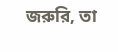জরুরি, তা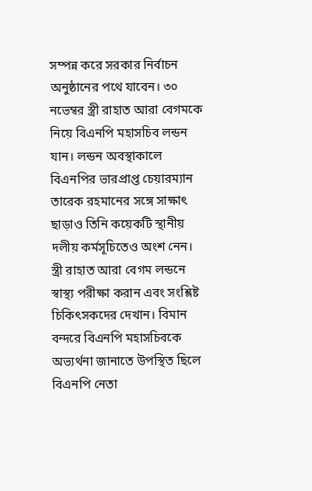সম্পন্ন করে সরকার নির্বাচন অনুষ্ঠানের পথে যাবেন। ৩০ নভেম্বর স্ত্রী রাহাত আরা বেগমকে নিয়ে বিএনপি মহাসচিব লন্ডন যান। লন্ডন অবস্থাকালে বিএনপির ভারপ্রাপ্ত চেয়ারম্যান তারেক রহমানের সঙ্গে সাক্ষাৎ ছাড়াও তিনি কয়েকটি স্থানীয় দলীয় কর্মসূচিতেও অংশ নেন। স্ত্রী রাহাত আরা বেগম লন্ডনে স্বাস্থ্য পরীক্ষা করান এবং সংশ্লিষ্ট চিকিৎসকদের দেখান। বিমান বন্দরে বিএনপি মহাসচিবকে অভ্যর্থনা জানাতে উপস্থিত ছিলে বিএনপি নেতা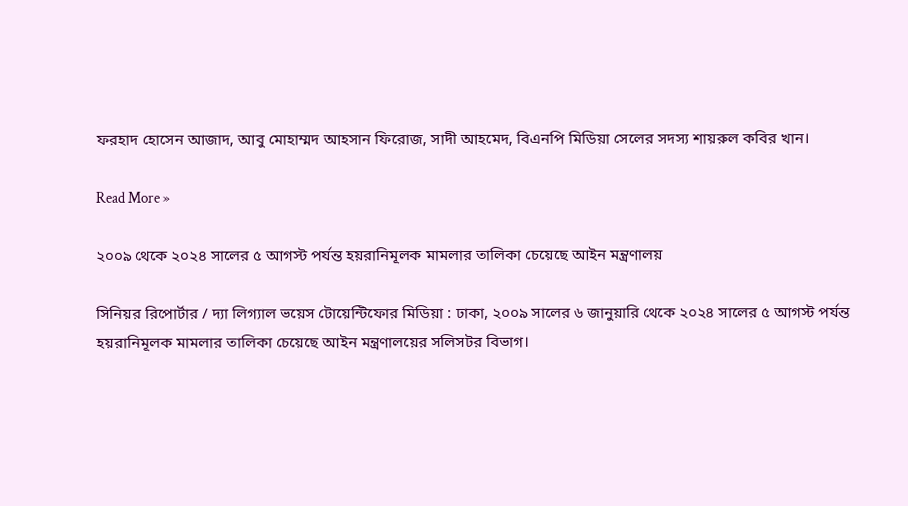ফরহাদ হোসেন আজাদ, আবু মোহাম্মদ আহসান ফিরোজ, সাদী আহমেদ, বিএনপি মিডিয়া সেলের সদস্য শায়রুল কবির খান।

Read More »

২০০৯ থেকে ২০২৪ সালের ৫ আগস্ট পর্যন্ত হয়রানিমূলক মামলার তালিকা চেয়েছে আইন মন্ত্রণালয়

সিনিয়র রিপোর্টার / দ্যা লিগ্যাল ভয়েস টোয়েন্টিফোর মিডিয়া : ঢাকা, ২০০৯ সালের ৬ জানুয়ারি থেকে ২০২৪ সালের ৫ আগস্ট পর্যন্ত হয়রানিমূলক মামলার তালিকা চেয়েছে আইন মন্ত্রণালয়ের সলিসটর বিভাগ।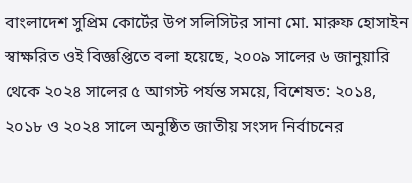বাংলাদেশ সুপ্রিম কোর্টের উপ সলিসিটর সানা মো. মারুফ হোসাইন স্বাক্ষরিত ওই বিজ্ঞপ্তিতে বলা হয়েছে, ২০০৯ সালের ৬ জানুয়ারি থেকে ২০২৪ সালের ৫ আগস্ট পর্যন্ত সময়ে, বিশেষত: ২০১৪, ২০১৮ ও ২০২৪ সালে অনুষ্ঠিত জাতীয় সংসদ নির্বাচনের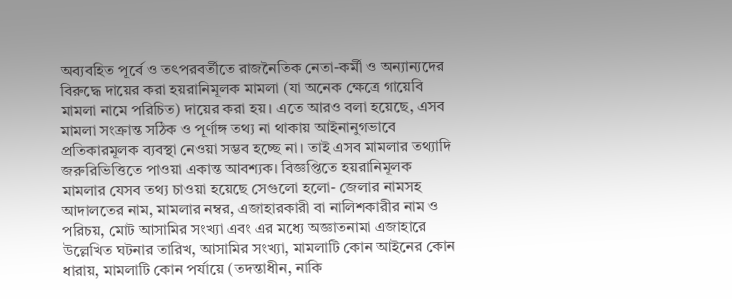অব্যবহিত পূর্বে ও তৎপরবর্তীতে রাজনৈতিক নেতা-কর্মী ও অন্যান্যদের বিরুদ্ধে দায়ের করা হয়রানিমূলক মামলা (যা অনেক ক্ষেত্রে গায়েবি মামলা নামে পরিচিত) দায়ের করা হয়। এতে আরও বলা হয়েছে, এসব মামলা সংক্রান্ত সঠিক ও পূর্ণাঙ্গ তথ্য না থাকায় আইনানুগভাবে প্রতিকারমূলক ব্যবস্থা নেওয়া সম্ভব হচ্ছে না। তাই এসব মামলার তথ্যাদি জরুরিভিত্তিতে পাওয়া একান্ত আবশ্যক। বিজ্ঞপ্তিতে হয়রানিমূলক মামলার যেসব তথ্য চাওয়া হয়েছে সেগুলো হলো- জেলার নামসহ আদালতের নাম, মামলার নম্বর, এজাহারকারী বা নালিশকারীর নাম ও পরিচয়, মোট আসামির সংখ্যা এবং এর মধ্যে অজ্ঞাতনামা এজাহারে উল্লেখিত ঘটনার তারিখ, আসামির সংখ্যা, মামলাটি কোন আইনের কোন ধারায়, মামলাটি কোন পর্যায়ে (তদন্তাধীন, নাকি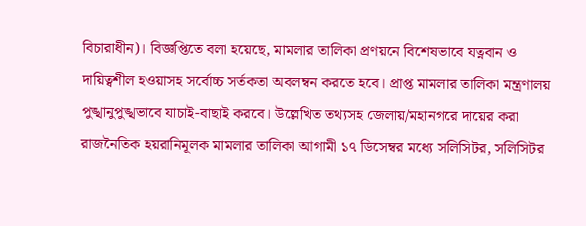বিচারাধীন)। বিজ্ঞপ্তিতে বলা হয়েছে, মামলার তালিকা প্রণয়নে বিশেষভাবে যত্নবান ও দায়িত্বশীল হওয়াসহ সর্বোচ্চ সর্তকতা অবলম্বন করতে হবে। প্রাপ্ত মামলার তালিকা মন্ত্রণালয় পুঙ্খানুপুঙ্খভাবে যাচাই-বাছাই করবে। উল্লেখিত তথ্যসহ জেলায়/মহানগরে দায়ের করা রাজনৈতিক হয়রানিমূলক মামলার তালিকা আগামী ১৭ ডিসেম্বর মধ্যে সলিসিটর, সলিসিটর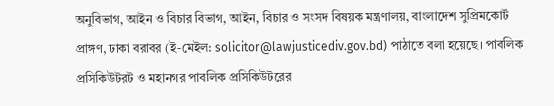অনুবিভাগ, আইন ও বিচার বিভাগ, আইন, বিচার ও সংসদ বিষয়ক মন্ত্রণালয়, বাংলাদেশ সুপ্রিমকোর্ট প্রাঙ্গণ, ঢাকা বরাবর (ই-মেইল: solicitor@lawjusticediv.gov.bd) পাঠাতে বলা হয়েছে। পাবলিক প্রসিকিউটরট ও মহানগর পাবলিক প্রসিকিউটরের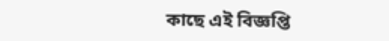কাছে এই বিজ্ঞপ্তি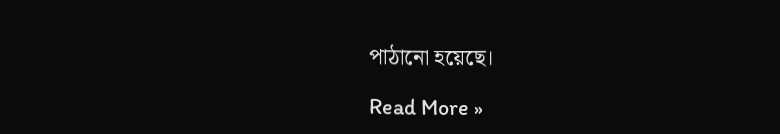পাঠানো হয়েছে।

Read More »